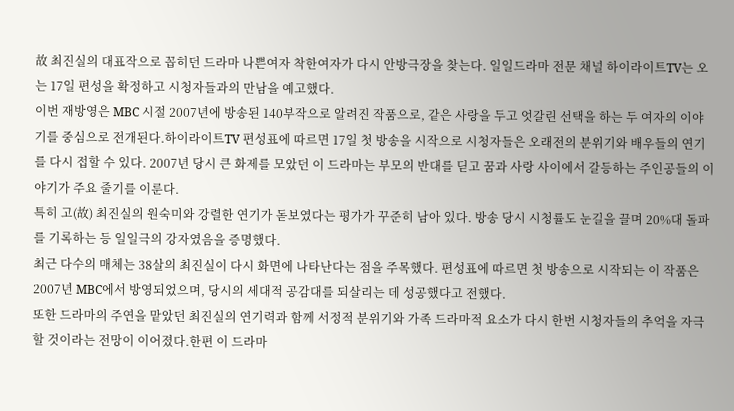故 최진실의 대표작으로 꼽히던 드라마 나쁜여자 착한여자가 다시 안방극장을 찾는다. 일일드라마 전문 채널 하이라이트TV는 오는 17일 편성을 확정하고 시청자들과의 만남을 예고했다.
이번 재방영은 MBC 시절 2007년에 방송된 140부작으로 알려진 작품으로, 같은 사랑을 두고 엇갈린 선택을 하는 두 여자의 이야기를 중심으로 전개된다.하이라이트TV 편성표에 따르면 17일 첫 방송을 시작으로 시청자들은 오래전의 분위기와 배우들의 연기를 다시 접할 수 있다. 2007년 당시 큰 화제를 모았던 이 드라마는 부모의 반대를 딛고 꿈과 사랑 사이에서 갈등하는 주인공들의 이야기가 주요 줄기를 이룬다.
특히 고(故) 최진실의 원숙미와 강렬한 연기가 돋보였다는 평가가 꾸준히 남아 있다. 방송 당시 시청률도 눈길을 끌며 20%대 돌파를 기록하는 등 일일극의 강자였음을 증명했다.
최근 다수의 매체는 38살의 최진실이 다시 화면에 나타난다는 점을 주목했다. 편성표에 따르면 첫 방송으로 시작되는 이 작품은 2007년 MBC에서 방영되었으며, 당시의 세대적 공감대를 되살리는 데 성공했다고 전했다.
또한 드라마의 주연을 맡았던 최진실의 연기력과 함께 서정적 분위기와 가족 드라마적 요소가 다시 한번 시청자들의 추억을 자극할 것이라는 전망이 이어졌다.한편 이 드라마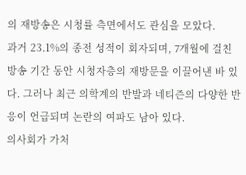의 재방송은 시청률 측면에서도 관심을 모았다.
과거 23.1%의 종전 성적이 회자되며, 7개월에 걸친 방송 기간 동안 시청자층의 재방문을 이끌어낸 바 있다. 그러나 최근 의학계의 반발과 네티즌의 다양한 반응이 언급되며 논란의 여파도 남아 있다.
의사회가 가처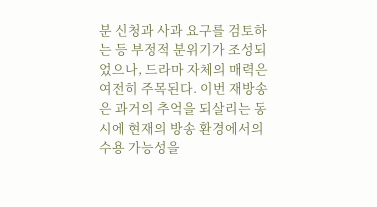분 신청과 사과 요구를 검토하는 등 부정적 분위기가 조성되었으나, 드라마 자체의 매력은 여전히 주목된다. 이번 재방송은 과거의 추억을 되살리는 동시에 현재의 방송 환경에서의 수용 가능성을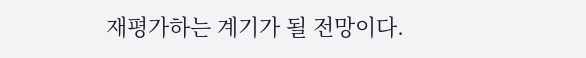재평가하는 계기가 될 전망이다.